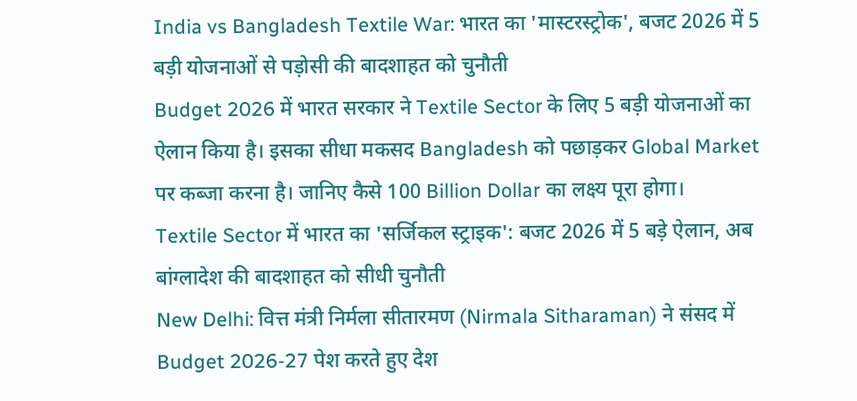India vs Bangladesh Textile War: भारत का 'मास्टरस्ट्रोक', बजट 2026 में 5 बड़ी योजनाओं से पड़ोसी की बादशाहत को चुनौती
Budget 2026 में भारत सरकार ने Textile Sector के लिए 5 बड़ी योजनाओं का ऐलान किया है। इसका सीधा मकसद Bangladesh को पछाड़कर Global Market पर कब्जा करना है। जानिए कैसे 100 Billion Dollar का लक्ष्य पूरा होगा।
Textile Sector में भारत का 'सर्जिकल स्ट्राइक': बजट 2026 में 5 बड़े ऐलान, अब बांग्लादेश की बादशाहत को सीधी चुनौती
New Delhi: वित्त मंत्री निर्मला सीतारमण (Nirmala Sitharaman) ने संसद में Budget 2026-27 पेश करते हुए देश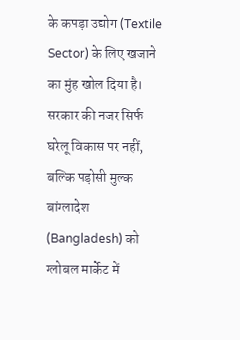के कपड़ा उद्योग (Textile Sector) के लिए खजाने का मुंह खोल दिया है। सरकार की नजर सिर्फ घरेलू विकास पर नहीं, बल्कि पड़ोसी मुल्क बांग्लादेश (Bangladesh) को ग्लोबल मार्केट में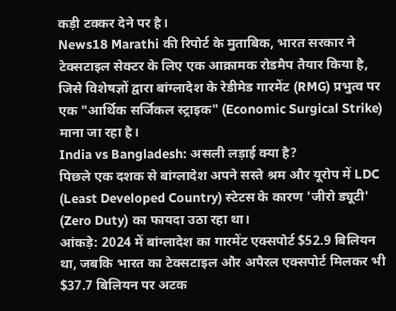कड़ी टक्कर देने पर है।
News18 Marathi की रिपोर्ट के मुताबिक, भारत सरकार ने टेक्सटाइल सेक्टर के लिए एक आक्रामक रोडमैप तैयार किया है, जिसे विशेषज्ञों द्वारा बांग्लादेश के रेडीमेड गारमेंट (RMG) प्रभुत्व पर एक "आर्थिक सर्जिकल स्ट्राइक" (Economic Surgical Strike) माना जा रहा है।
India vs Bangladesh: असली लड़ाई क्या है?
पिछले एक दशक से बांग्लादेश अपने सस्ते श्रम और यूरोप में LDC (Least Developed Country) स्टेटस के कारण 'जीरो ड्यूटी' (Zero Duty) का फायदा उठा रहा था।
आंकड़े: 2024 में बांग्लादेश का गारमेंट एक्सपोर्ट $52.9 बिलियन था, जबकि भारत का टेक्सटाइल और अपैरल एक्सपोर्ट मिलकर भी $37.7 बिलियन पर अटक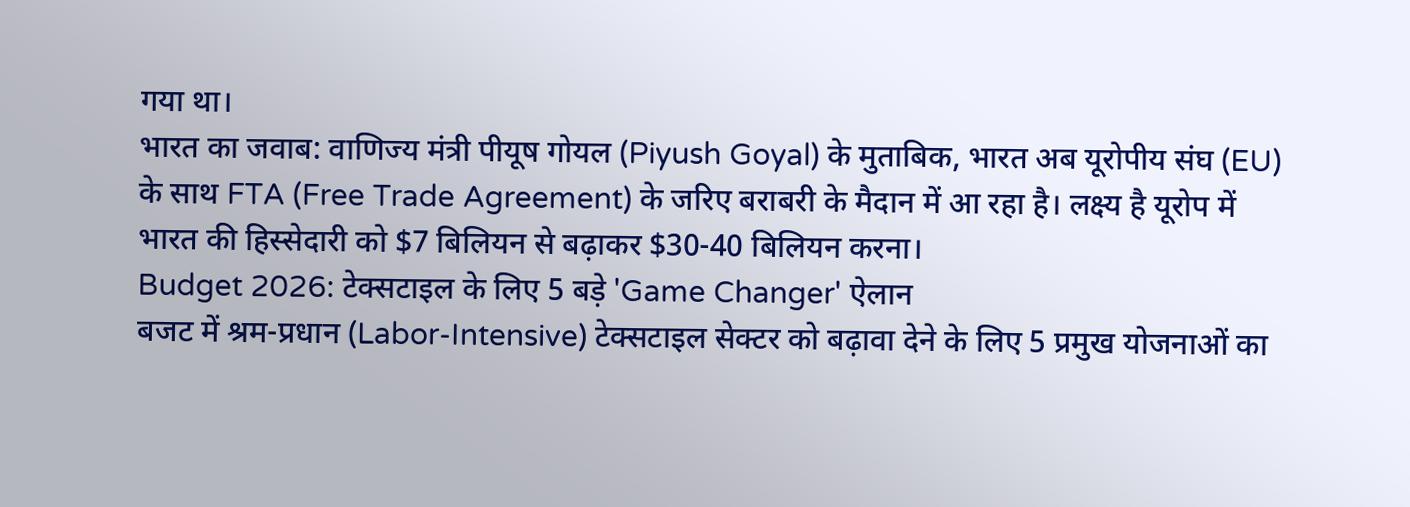गया था।
भारत का जवाब: वाणिज्य मंत्री पीयूष गोयल (Piyush Goyal) के मुताबिक, भारत अब यूरोपीय संघ (EU) के साथ FTA (Free Trade Agreement) के जरिए बराबरी के मैदान में आ रहा है। लक्ष्य है यूरोप में भारत की हिस्सेदारी को $7 बिलियन से बढ़ाकर $30-40 बिलियन करना।
Budget 2026: टेक्सटाइल के लिए 5 बड़े 'Game Changer' ऐलान
बजट में श्रम-प्रधान (Labor-Intensive) टेक्सटाइल सेक्टर को बढ़ावा देने के लिए 5 प्रमुख योजनाओं का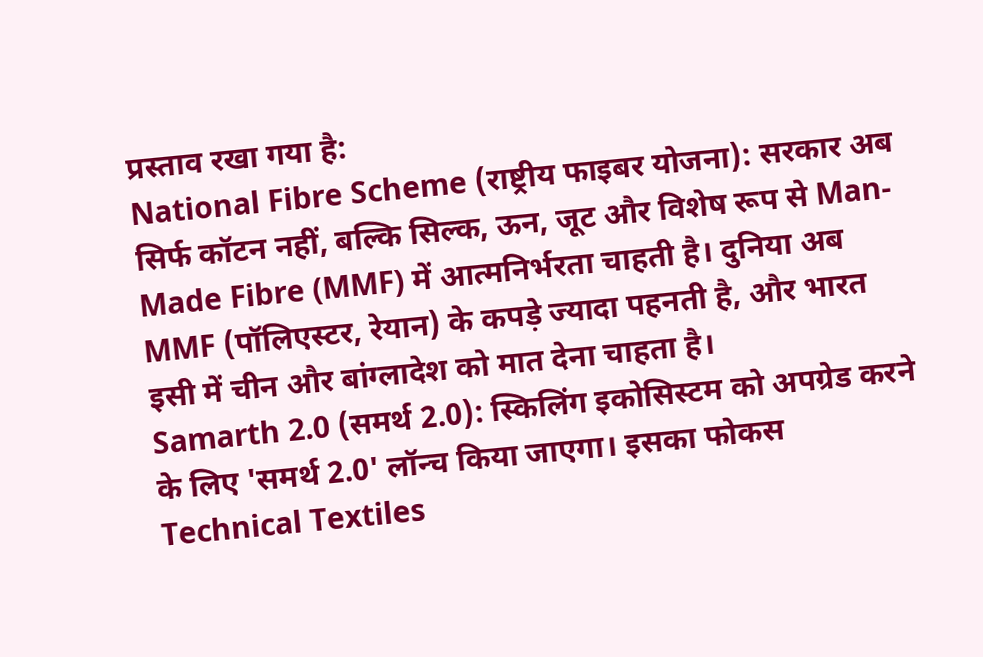प्रस्ताव रखा गया है:
National Fibre Scheme (राष्ट्रीय फाइबर योजना): सरकार अब सिर्फ कॉटन नहीं, बल्कि सिल्क, ऊन, जूट और विशेष रूप से Man-Made Fibre (MMF) में आत्मनिर्भरता चाहती है। दुनिया अब MMF (पॉलिएस्टर, रेयान) के कपड़े ज्यादा पहनती है, और भारत इसी में चीन और बांग्लादेश को मात देना चाहता है।
Samarth 2.0 (समर्थ 2.0): स्किलिंग इकोसिस्टम को अपग्रेड करने के लिए 'समर्थ 2.0' लॉन्च किया जाएगा। इसका फोकस Technical Textiles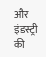और इंडस्ट्री की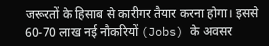जरूरतों के हिसाब से कारीगर तैयार करना होगा। इससे 60-70 लाख नई नौकरियों (Jobs) के अवसर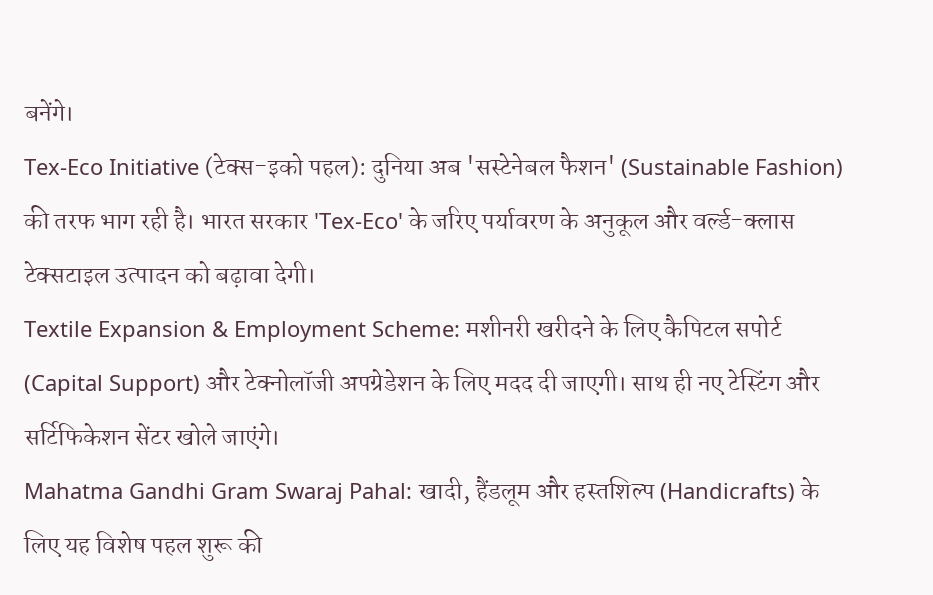बनेंगे।
Tex-Eco Initiative (टेक्स-इको पहल): दुनिया अब 'सस्टेनेबल फैशन' (Sustainable Fashion) की तरफ भाग रही है। भारत सरकार 'Tex-Eco' के जरिए पर्यावरण के अनुकूल और वर्ल्ड-क्लास टेक्सटाइल उत्पादन को बढ़ावा देगी।
Textile Expansion & Employment Scheme: मशीनरी खरीदने के लिए कैपिटल सपोर्ट (Capital Support) और टेक्नोलॉजी अपग्रेडेशन के लिए मदद दी जाएगी। साथ ही नए टेस्टिंग और सर्टिफिकेशन सेंटर खोले जाएंगे।
Mahatma Gandhi Gram Swaraj Pahal: खादी, हैंडलूम और हस्तशिल्प (Handicrafts) के लिए यह विशेष पहल शुरू की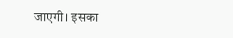जाएगी। इसका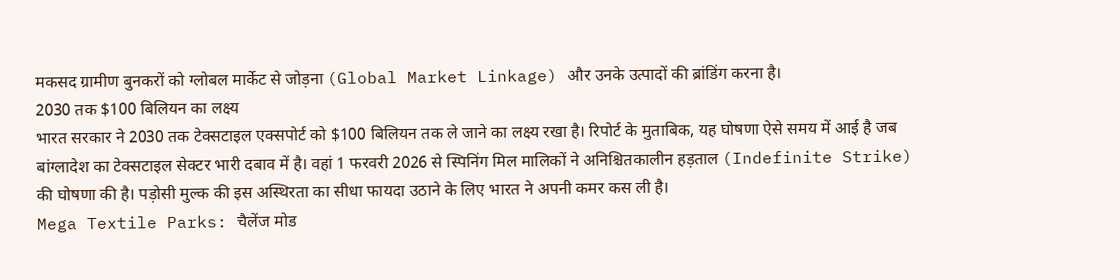मकसद ग्रामीण बुनकरों को ग्लोबल मार्केट से जोड़ना (Global Market Linkage) और उनके उत्पादों की ब्रांडिंग करना है।
2030 तक $100 बिलियन का लक्ष्य
भारत सरकार ने 2030 तक टेक्सटाइल एक्सपोर्ट को $100 बिलियन तक ले जाने का लक्ष्य रखा है। रिपोर्ट के मुताबिक, यह घोषणा ऐसे समय में आई है जब बांग्लादेश का टेक्सटाइल सेक्टर भारी दबाव में है। वहां 1 फरवरी 2026 से स्पिनिंग मिल मालिकों ने अनिश्चितकालीन हड़ताल (Indefinite Strike) की घोषणा की है। पड़ोसी मुल्क की इस अस्थिरता का सीधा फायदा उठाने के लिए भारत ने अपनी कमर कस ली है।
Mega Textile Parks: चैलेंज मोड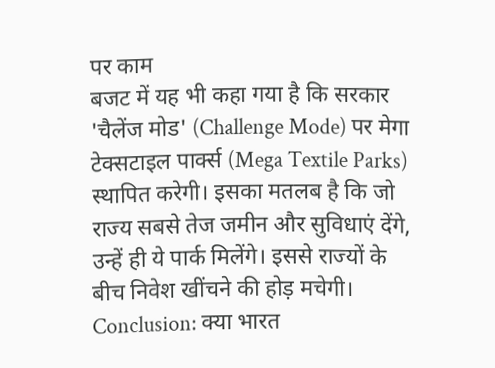पर काम
बजट में यह भी कहा गया है कि सरकार 'चैलेंज मोड' (Challenge Mode) पर मेगा टेक्सटाइल पार्क्स (Mega Textile Parks) स्थापित करेगी। इसका मतलब है कि जो राज्य सबसे तेज जमीन और सुविधाएं देंगे, उन्हें ही ये पार्क मिलेंगे। इससे राज्यों के बीच निवेश खींचने की होड़ मचेगी।
Conclusion: क्या भारत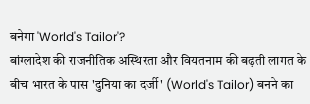बनेगा 'World's Tailor'?
बांग्लादेश की राजनीतिक अस्थिरता और वियतनाम की बढ़ती लागत के बीच भारत के पास 'दुनिया का दर्जी' (World's Tailor) बनने का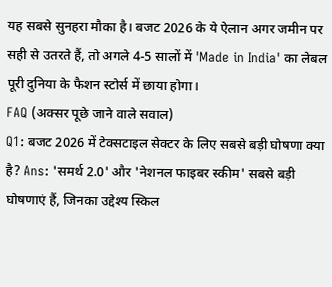यह सबसे सुनहरा मौका है। बजट 2026 के ये ऐलान अगर जमीन पर सही से उतरते हैं, तो अगले 4-5 सालों में 'Made in India' का लेबल पूरी दुनिया के फैशन स्टोर्स में छाया होगा।
FAQ (अक्सर पूछे जाने वाले सवाल)
Q1: बजट 2026 में टेक्सटाइल सेक्टर के लिए सबसे बड़ी घोषणा क्या है? Ans: 'समर्थ 2.0' और 'नेशनल फाइबर स्कीम' सबसे बड़ी घोषणाएं हैं, जिनका उद्देश्य स्किल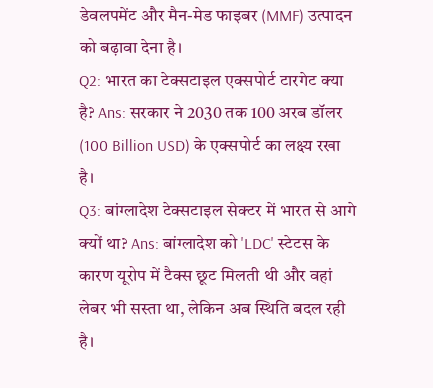डेवलपमेंट और मैन-मेड फाइबर (MMF) उत्पादन को बढ़ावा देना है।
Q2: भारत का टेक्सटाइल एक्सपोर्ट टारगेट क्या है? Ans: सरकार ने 2030 तक 100 अरब डॉलर (100 Billion USD) के एक्सपोर्ट का लक्ष्य रखा है।
Q3: बांग्लादेश टेक्सटाइल सेक्टर में भारत से आगे क्यों था? Ans: बांग्लादेश को 'LDC' स्टेटस के कारण यूरोप में टैक्स छूट मिलती थी और वहां लेबर भी सस्ता था, लेकिन अब स्थिति बदल रही है।